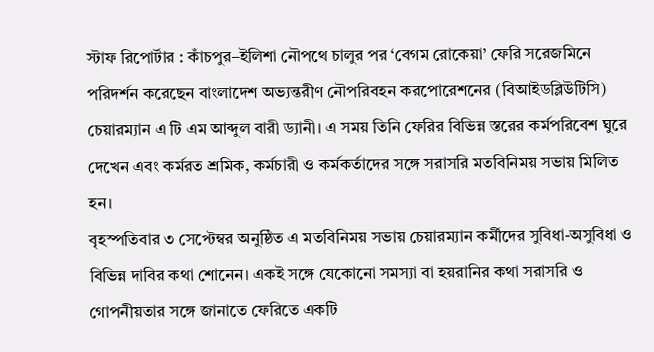স্টাফ রিপোর্টার : কাঁচপুর–ইলিশা নৌপথে চালুর পর ‘বেগম রোকেয়া’ ফেরি সরেজমিনে পরিদর্শন করেছেন বাংলাদেশ অভ্যন্তরীণ নৌপরিবহন করপোরেশনের (বিআইডব্লিউটিসি) চেয়ারম্যান এ টি এম আব্দুল বারী ড্যানী। এ সময় তিনি ফেরির বিভিন্ন স্তরের কর্মপরিবেশ ঘুরে দেখেন এবং কর্মরত শ্রমিক, কর্মচারী ও কর্মকর্তাদের সঙ্গে সরাসরি মতবিনিময় সভায় মিলিত হন।
বৃহস্পতিবার ৩ সেপ্টেম্বর অনুষ্ঠিত এ মতবিনিময় সভায় চেয়ারম্যান কর্মীদের সুবিধা-অসুবিধা ও বিভিন্ন দাবির কথা শোনেন। একই সঙ্গে যেকোনো সমস্যা বা হয়রানির কথা সরাসরি ও গোপনীয়তার সঙ্গে জানাতে ফেরিতে একটি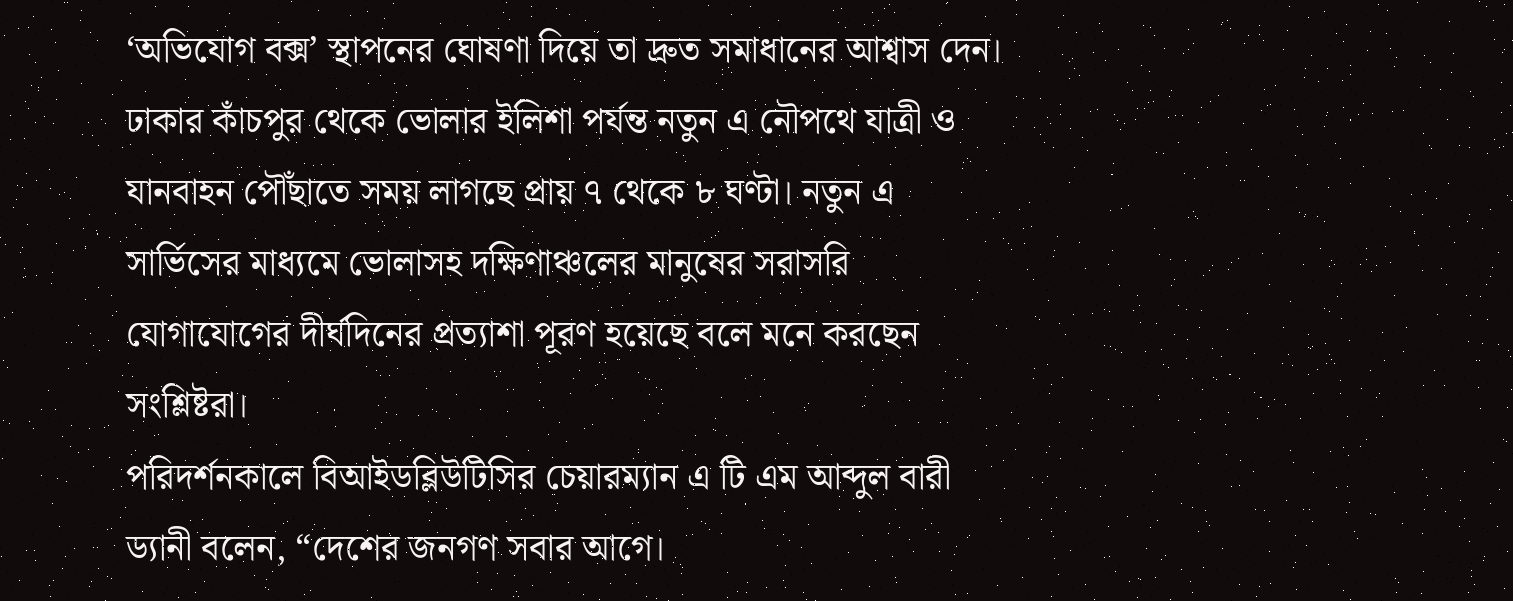‘অভিযোগ বক্স’ স্থাপনের ঘোষণা দিয়ে তা দ্রুত সমাধানের আশ্বাস দেন।
ঢাকার কাঁচপুর থেকে ভোলার ইলিশা পর্যন্ত নতুন এ নৌপথে যাত্রী ও যানবাহন পৌঁছাতে সময় লাগছে প্রায় ৭ থেকে ৮ ঘণ্টা। নতুন এ সার্ভিসের মাধ্যমে ভোলাসহ দক্ষিণাঞ্চলের মানুষের সরাসরি যোগাযোগের দীর্ঘদিনের প্রত্যাশা পূরণ হয়েছে বলে মনে করছেন সংশ্লিষ্টরা।
পরিদর্শনকালে বিআইডব্লিউটিসির চেয়ারম্যান এ টি এম আব্দুল বারী ড্যানী বলেন, “দেশের জনগণ সবার আগে।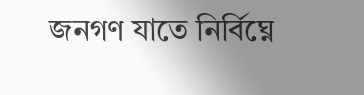জনগণ যাতে নির্বিঘ্নে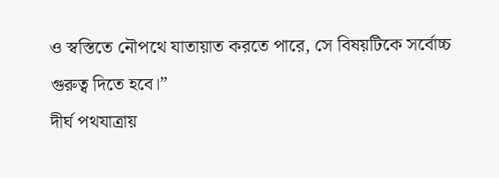ও স্বস্তিতে নৌপথে যাতায়াত করতে পারে, সে বিষয়টিকে সর্বোচ্চ গুরুত্ব দিতে হবে।”
দীর্ঘ পথযাত্রায়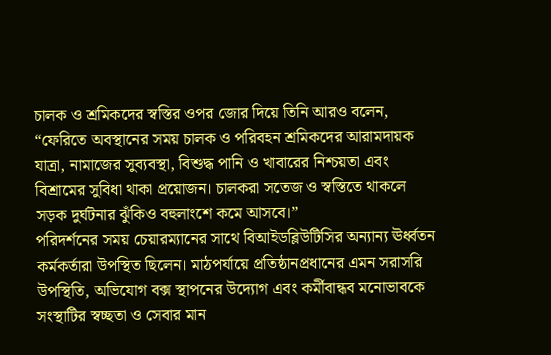চালক ও শ্রমিকদের স্বস্তির ওপর জোর দিয়ে তিনি আরও বলেন, “ফেরিতে অবস্থানের সময় চালক ও পরিবহন শ্রমিকদের আরামদায়ক যাত্রা, নামাজের সুব্যবস্থা, বিশুদ্ধ পানি ও খাবারের নিশ্চয়তা এবং বিশ্রামের সুবিধা থাকা প্রয়োজন। চালকরা সতেজ ও স্বস্তিতে থাকলে সড়ক দুর্ঘটনার ঝুঁকিও বহুলাংশে কমে আসবে।”
পরিদর্শনের সময় চেয়ারম্যানের সাথে বিআইডব্লিউটিসির অন্যান্য ঊর্ধ্বতন কর্মকর্তারা উপস্থিত ছিলেন। মাঠপর্যায়ে প্রতিষ্ঠানপ্রধানের এমন সরাসরি উপস্থিতি, অভিযোগ বক্স স্থাপনের উদ্যোগ এবং কর্মীবান্ধব মনোভাবকে সংস্থাটির স্বচ্ছতা ও সেবার মান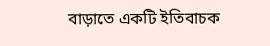বাড়াতে একটি ইতিবাচক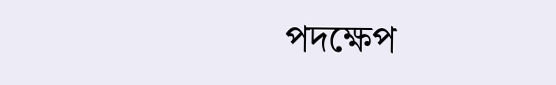পদক্ষেপ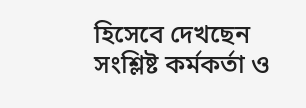হিসেবে দেখছেন সংশ্লিষ্ট কর্মকর্তা ও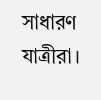সাধারণ যাত্রীরা।